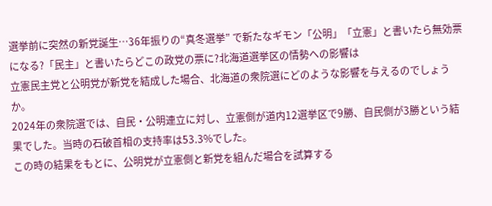選挙前に突然の新党誕生…36年振りの“真冬選挙” で新たなギモン「公明」「立憲」と書いたら無効票になる?「民主」と書いたらどこの政党の票に?北海道選挙区の情勢への影響は
立憲民主党と公明党が新党を結成した場合、北海道の衆院選にどのような影響を与えるのでしょうか。
2024年の衆院選では、自民・公明連立に対し、立憲側が道内12選挙区で9勝、自民側が3勝という結果でした。当時の石破首相の支持率は53.3%でした。
この時の結果をもとに、公明党が立憲側と新党を組んだ場合を試算する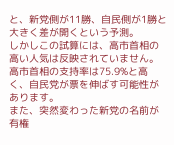と、新党側が11勝、自民側が1勝と大きく差が開くという予測。
しかしこの試算には、高市首相の高い人気は反映されていません。高市首相の支持率は75.9%と高く、自民党が票を伸ばす可能性があります。
また、突然変わった新党の名前が有権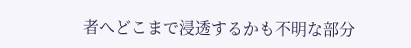者へどこまで浸透するかも不明な部分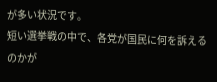が多い状況です。
短い選挙戦の中で、各党が国民に何を訴えるのかが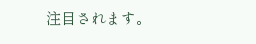注目されます。